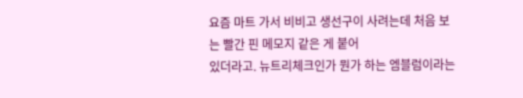요즘 마트 가서 비비고 생선구이 사려는데 처음 보는 빨간 핀 메모지 같은 게 붙어
있더라고. 뉴트리체크인가 뭔가 하는 엠블럼이라는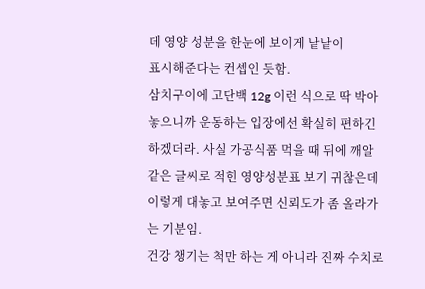데 영양 성분을 한눈에 보이게 낱낱이
표시해준다는 컨셉인 듯함.
삼치구이에 고단백 12g 이런 식으로 딱 박아놓으니까 운동하는 입장에선 확실히 편하긴
하겠더라. 사실 가공식품 먹을 때 뒤에 깨알 같은 글씨로 적힌 영양성분표 보기 귀찮은데
이렇게 대놓고 보여주면 신뢰도가 좀 올라가는 기분임.
건강 챙기는 척만 하는 게 아니라 진짜 수치로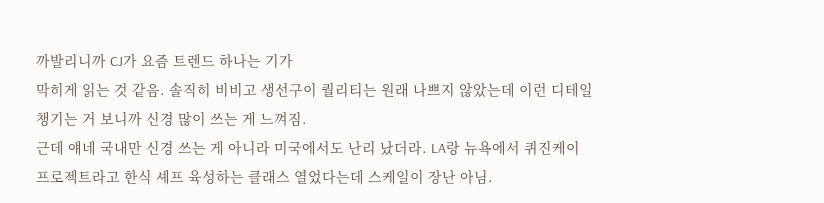까발리니까 CJ가 요즘 트렌드 하나는 기가
막히게 읽는 것 같음. 솔직히 비비고 생선구이 퀄리티는 원래 나쁘지 않았는데 이런 디테일
챙기는 거 보니까 신경 많이 쓰는 게 느껴짐.
근데 얘네 국내만 신경 쓰는 게 아니라 미국에서도 난리 났더라. LA랑 뉴욕에서 퀴진케이
프로젝트라고 한식 셰프 육성하는 클래스 열었다는데 스케일이 장난 아님.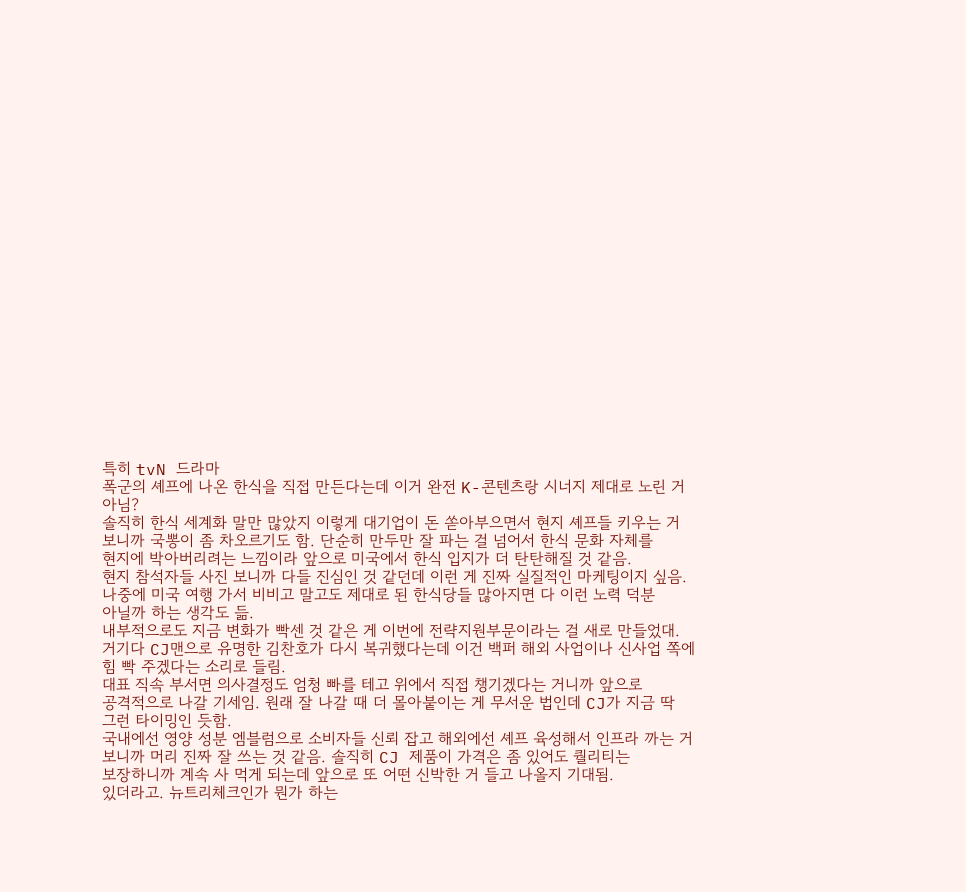특히 tvN 드라마
폭군의 셰프에 나온 한식을 직접 만든다는데 이거 완전 K-콘텐츠랑 시너지 제대로 노린 거
아님?
솔직히 한식 세계화 말만 많았지 이렇게 대기업이 돈 쏟아부으면서 현지 셰프들 키우는 거
보니까 국뽕이 좀 차오르기도 함. 단순히 만두만 잘 파는 걸 넘어서 한식 문화 자체를
현지에 박아버리려는 느낌이라 앞으로 미국에서 한식 입지가 더 탄탄해질 것 같음.
현지 참석자들 사진 보니까 다들 진심인 것 같던데 이런 게 진짜 실질적인 마케팅이지 싶음.
나중에 미국 여행 가서 비비고 말고도 제대로 된 한식당들 많아지면 다 이런 노력 덕분
아닐까 하는 생각도 듦.
내부적으로도 지금 변화가 빡센 것 같은 게 이번에 전략지원부문이라는 걸 새로 만들었대.
거기다 CJ맨으로 유명한 김찬호가 다시 복귀했다는데 이건 백퍼 해외 사업이나 신사업 쪽에
힘 빡 주겠다는 소리로 들림.
대표 직속 부서면 의사결정도 엄청 빠를 테고 위에서 직접 챙기겠다는 거니까 앞으로
공격적으로 나갈 기세임. 원래 잘 나갈 때 더 몰아붙이는 게 무서운 법인데 CJ가 지금 딱
그런 타이밍인 듯함.
국내에선 영양 성분 엠블럼으로 소비자들 신뢰 잡고 해외에선 셰프 육성해서 인프라 까는 거
보니까 머리 진짜 잘 쓰는 것 같음. 솔직히 CJ 제품이 가격은 좀 있어도 퀄리티는
보장하니까 계속 사 먹게 되는데 앞으로 또 어떤 신박한 거 들고 나올지 기대됨.
있더라고. 뉴트리체크인가 뭔가 하는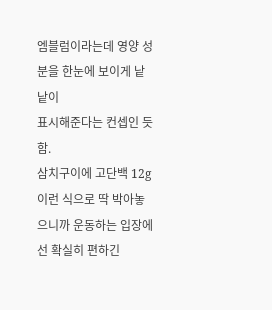엠블럼이라는데 영양 성분을 한눈에 보이게 낱낱이
표시해준다는 컨셉인 듯함.
삼치구이에 고단백 12g 이런 식으로 딱 박아놓으니까 운동하는 입장에선 확실히 편하긴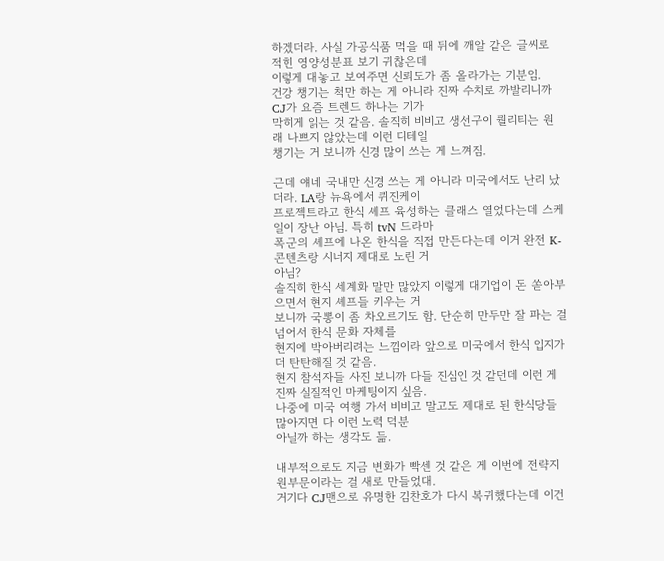하겠더라. 사실 가공식품 먹을 때 뒤에 깨알 같은 글씨로 적힌 영양성분표 보기 귀찮은데
이렇게 대놓고 보여주면 신뢰도가 좀 올라가는 기분임.
건강 챙기는 척만 하는 게 아니라 진짜 수치로 까발리니까 CJ가 요즘 트렌드 하나는 기가
막히게 읽는 것 같음. 솔직히 비비고 생선구이 퀄리티는 원래 나쁘지 않았는데 이런 디테일
챙기는 거 보니까 신경 많이 쓰는 게 느껴짐.

근데 얘네 국내만 신경 쓰는 게 아니라 미국에서도 난리 났더라. LA랑 뉴욕에서 퀴진케이
프로젝트라고 한식 셰프 육성하는 클래스 열었다는데 스케일이 장난 아님. 특히 tvN 드라마
폭군의 셰프에 나온 한식을 직접 만든다는데 이거 완전 K-콘텐츠랑 시너지 제대로 노린 거
아님?
솔직히 한식 세계화 말만 많았지 이렇게 대기업이 돈 쏟아부으면서 현지 셰프들 키우는 거
보니까 국뽕이 좀 차오르기도 함. 단순히 만두만 잘 파는 걸 넘어서 한식 문화 자체를
현지에 박아버리려는 느낌이라 앞으로 미국에서 한식 입지가 더 탄탄해질 것 같음.
현지 참석자들 사진 보니까 다들 진심인 것 같던데 이런 게 진짜 실질적인 마케팅이지 싶음.
나중에 미국 여행 가서 비비고 말고도 제대로 된 한식당들 많아지면 다 이런 노력 덕분
아닐까 하는 생각도 듦.

내부적으로도 지금 변화가 빡센 것 같은 게 이번에 전략지원부문이라는 걸 새로 만들었대.
거기다 CJ맨으로 유명한 김찬호가 다시 복귀했다는데 이건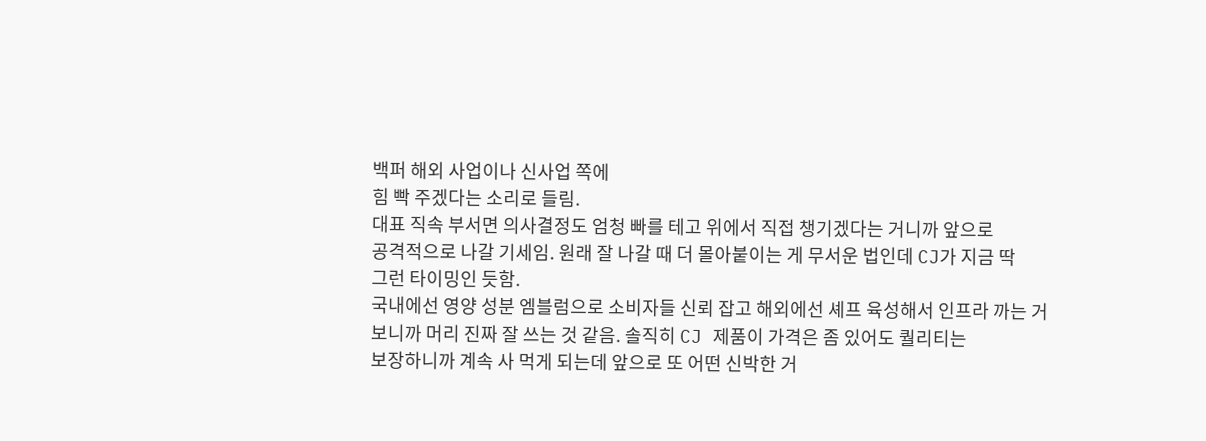백퍼 해외 사업이나 신사업 쪽에
힘 빡 주겠다는 소리로 들림.
대표 직속 부서면 의사결정도 엄청 빠를 테고 위에서 직접 챙기겠다는 거니까 앞으로
공격적으로 나갈 기세임. 원래 잘 나갈 때 더 몰아붙이는 게 무서운 법인데 CJ가 지금 딱
그런 타이밍인 듯함.
국내에선 영양 성분 엠블럼으로 소비자들 신뢰 잡고 해외에선 셰프 육성해서 인프라 까는 거
보니까 머리 진짜 잘 쓰는 것 같음. 솔직히 CJ 제품이 가격은 좀 있어도 퀄리티는
보장하니까 계속 사 먹게 되는데 앞으로 또 어떤 신박한 거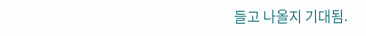들고 나올지 기대됨.